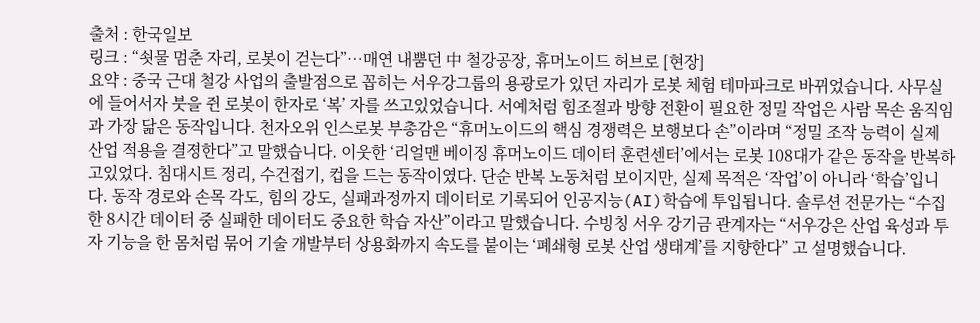출처 : 한국일보
링크 : “쇳물 멈춘 자리, 로봇이 걷는다”…매연 내뿜던 中 철강공장, 휴머노이드 허브로 [현장]
요약 : 중국 근대 철강 사업의 출발점으로 꼽히는 서우강그룹의 용광로가 있던 자리가 로봇 체험 테마파크로 바뀌었습니다. 사무실에 들어서자 붓을 쥔 로봇이 한자로 ‘복’ 자를 쓰고있었습니다. 서예처럼 힘조절과 방향 전환이 필요한 정밀 작업은 사람 목손 움직임과 가장 닮은 동작입니다. 천자오위 인스로봇 부총감은 “휴머노이드의 핵심 경쟁력은 보행보다 손”이라며 “정밀 조작 능력이 실제 산업 적용을 결졍한다”고 말했습니다. 이웃한 ‘리얼맨 베이징 휴머노이드 데이터 훈련센터’에서는 로봇 108대가 같은 동작을 반복하고있었다. 침대시트 정리, 수건접기, 컵을 드는 동작이였다. 단순 반복 노동처럼 보이지만, 실제 목적은 ‘작업’이 아니라 ‘학습’입니다. 동작 경로와 손목 각도, 힘의 강도, 실패과정까지 데이터로 기록되어 인공지능(AI)학습에 투입됩니다. 솔루션 전문가는 “수집한 8시간 데이터 중 실패한 데이터도 중요한 학습 자산”이라고 말했습니다. 수빙칭 서우 강기금 관계자는 “서우강은 산업 육성과 투자 기능을 한 몸처럼 묶어 기술 개발부터 상용화까지 속도를 붙이는 ‘폐쇄형 로봇 산업 생태계’를 지향한다” 고 설명했습니다.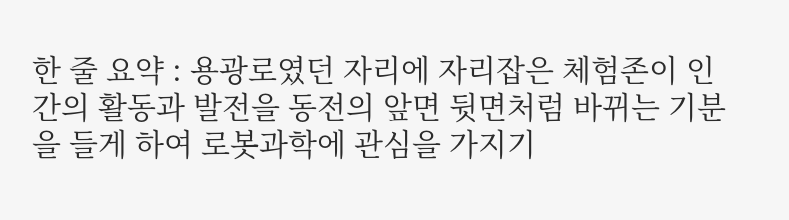한 줄 요약 : 용광로였던 자리에 자리잡은 체험존이 인간의 활동과 발전을 동전의 앞면 뒷면처럼 바뀌는 기분을 들게 하여 로봇과학에 관심을 가지기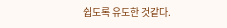쉽도록 유도한 것같다.